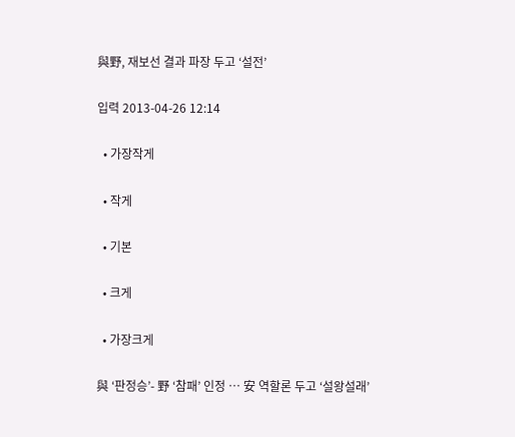與野, 재보선 결과 파장 두고 ‘설전’

입력 2013-04-26 12:14

  • 가장작게

  • 작게

  • 기본

  • 크게

  • 가장크게

與 ‘판정승’- 野 ‘참패’ 인정 … 安 역할론 두고 ‘설왕설래’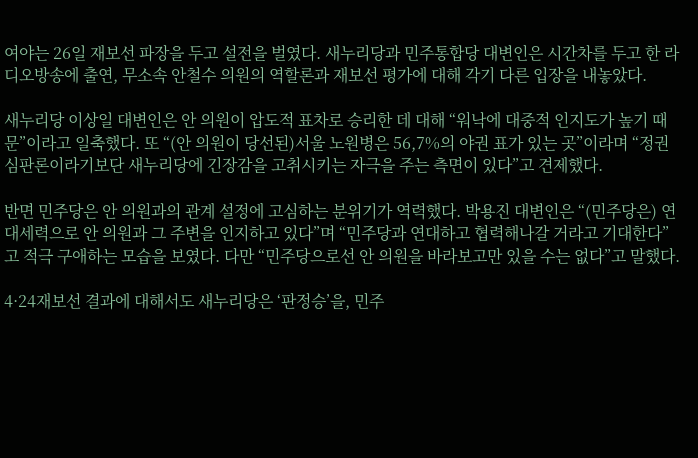여야는 26일 재보선 파장을 두고 설전을 벌였다. 새누리당과 민주통합당 대변인은 시간차를 두고 한 라디오방송에 출연, 무소속 안철수 의원의 역할론과 재보선 평가에 대해 각기 다른 입장을 내놓았다.

새누리당 이상일 대변인은 안 의원이 압도적 표차로 승리한 데 대해 “워낙에 대중적 인지도가 높기 때문”이라고 일축했다. 또 “(안 의원이 당선된)서울 노원병은 56,7%의 야권 표가 있는 곳”이라며 “정권 심판론이라기보단 새누리당에 긴장감을 고취시키는 자극을 주는 측면이 있다”고 견제했다.

반면 민주당은 안 의원과의 관계 설정에 고심하는 분위기가 역력했다. 박용진 대변인은 “(민주당은) 연대세력으로 안 의원과 그 주변을 인지하고 있다”며 “민주당과 연대하고 협력해나갈 거라고 기대한다”고 적극 구애하는 모습을 보였다. 다만 “민주당으로선 안 의원을 바라보고만 있을 수는 없다”고 말했다.

4·24재보선 결과에 대해서도 새누리당은 ‘판정승’을, 민주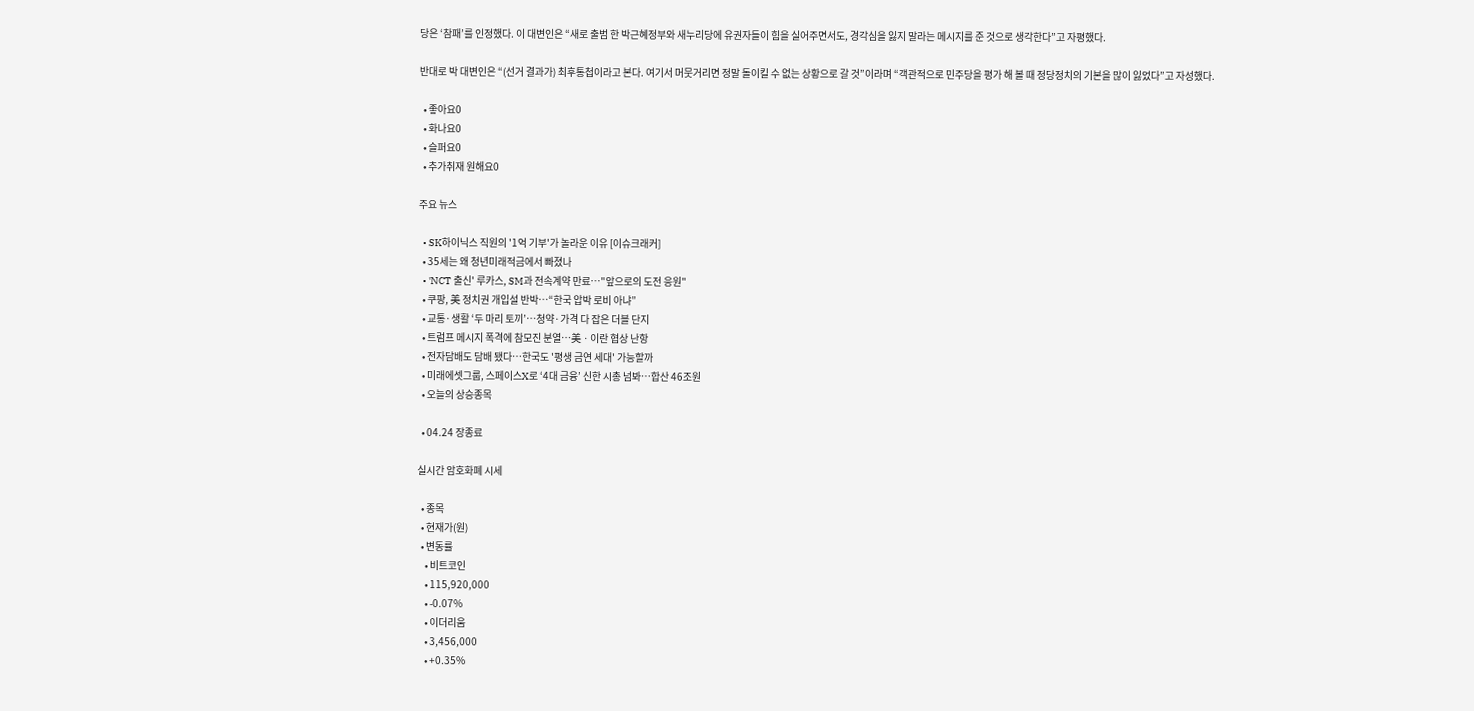당은 ‘참패’를 인정했다. 이 대변인은 “새로 출범 한 박근혜정부와 새누리당에 유권자들이 힘을 실어주면서도, 경각심을 잃지 말라는 메시지를 준 것으로 생각한다”고 자평했다.

반대로 박 대변인은 “(선거 결과가) 최후통첩이라고 본다. 여기서 머뭇거리면 정말 돌이킬 수 없는 상황으로 갈 것”이라며 “객관적으로 민주당을 평가 해 볼 때 정당정치의 기본을 많이 잃었다”고 자성했다.

  • 좋아요0
  • 화나요0
  • 슬퍼요0
  • 추가취재 원해요0

주요 뉴스

  • SK하이닉스 직원의 '1억 기부'가 놀라운 이유 [이슈크래커]
  • 35세는 왜 청년미래적금에서 빠졌나
  • 'NCT 출신' 루카스, SM과 전속계약 만료⋯"앞으로의 도전 응원"
  • 쿠팡, 美 정치권 개입설 반박⋯“한국 압박 로비 아냐”
  • 교통·생활 ‘두 마리 토끼’⋯청약·가격 다 잡은 더블 단지
  • 트럼프 메시지 폭격에 참모진 분열⋯美ㆍ이란 협상 난항
  • 전자담배도 담배 됐다⋯한국도 '평생 금연 세대' 가능할까
  • 미래에셋그룹, 스페이스X로 ‘4대 금융’ 신한 시총 넘봐⋯합산 46조원
  • 오늘의 상승종목

  • 04.24 장종료

실시간 암호화폐 시세

  • 종목
  • 현재가(원)
  • 변동률
    • 비트코인
    • 115,920,000
    • -0.07%
    • 이더리움
    • 3,456,000
    • +0.35%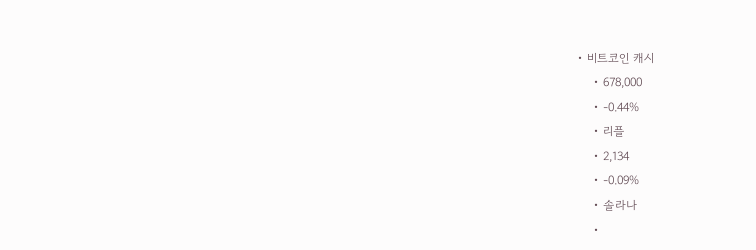• 비트코인 캐시
    • 678,000
    • -0.44%
    • 리플
    • 2,134
    • -0.09%
    • 솔라나
    •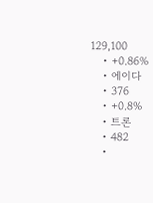129,100
    • +0.86%
    • 에이다
    • 376
    • +0.8%
    • 트론
    • 482
    •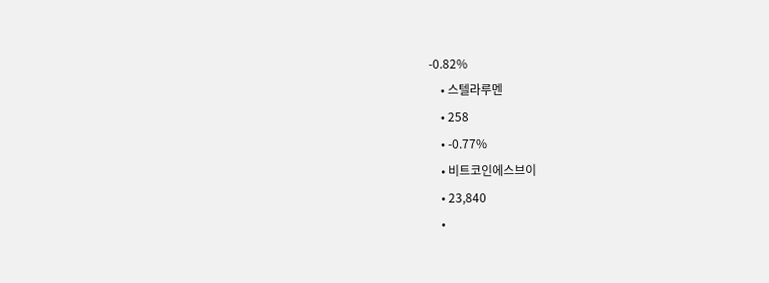-0.82%
    • 스텔라루멘
    • 258
    • -0.77%
    • 비트코인에스브이
    • 23,840
    •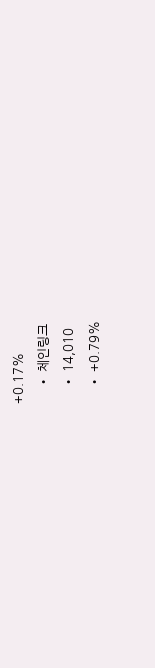+0.17%
    • 체인링크
    • 14,010
    • +0.79%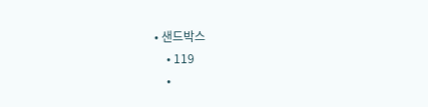• 샌드박스
    • 119
    •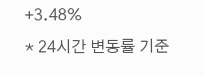+3.48%
* 24시간 변동률 기준